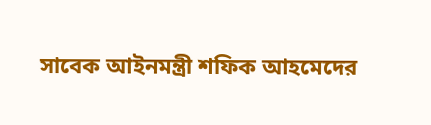সাবেক আইনমন্ত্রী শফিক আহমেদের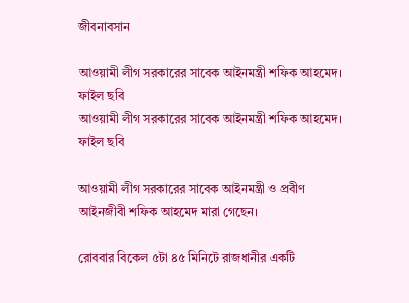জীবনাবসান

আওয়ামী লীগ সরকারের সাবেক আইনমন্ত্রী শফিক আহমেদ। ফাইল ছবি
আওয়ামী লীগ সরকারের সাবেক আইনমন্ত্রী শফিক আহমেদ। ফাইল ছবি

আওয়ামী লীগ সরকারের সাবেক আইনমন্ত্রী ও প্রবীণ আইনজীবী শফিক আহমেদ মারা গেছেন।

রোববার বিকেল ৫টা ৪৫ মিনিটে রাজধানীর একটি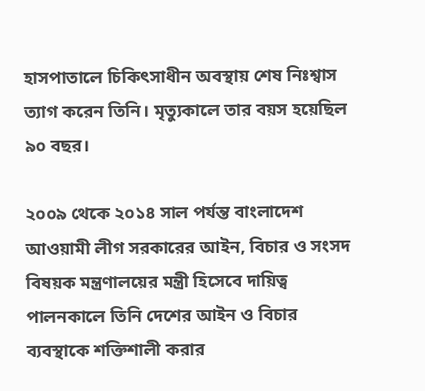হাসপাতালে চিকিৎসাধীন অবস্থায় শেষ নিঃশ্বাস ত্যাগ করেন তিনি। মৃত্যুকালে তার বয়স হয়েছিল ৯০ বছর।

২০০৯ থেকে ২০১৪ সাল পর্যন্ত বাংলাদেশ আওয়ামী লীগ সরকারের আইন, বিচার ও সংসদ বিষয়ক মন্ত্রণালয়ের মন্ত্রী হিসেবে দায়িত্ব পালনকালে তিনি দেশের আইন ও বিচার ব্যবস্থাকে শক্তিশালী করার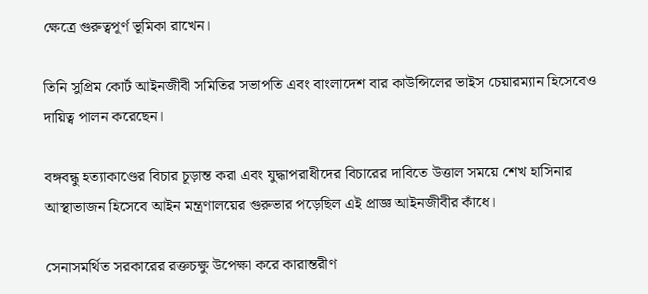ক্ষেত্রে গুরুত্বপূর্ণ ভূমিকা রাখেন।

তিনি সুপ্রিম কোর্ট আইনজীবী সমিতির সভাপতি এবং বাংলাদেশ বার কাউন্সিলের ভাইস চেয়ারম্যান হিসেবেও দায়িত্ব পালন করেছেন।

বঙ্গবন্ধু হত্যাকাণ্ডের বিচার চূড়ান্ত করা এবং যুদ্ধাপরাধীদের বিচারের দাবিতে উত্তাল সময়ে শেখ হাসিনার আস্থাভাজন হিসেবে আইন মন্ত্রণালয়ের গুরুভার পড়েছিল এই প্রাজ্ঞ আইনজীবীর কাঁধে।

সেনাসমর্থিত সরকারের রক্তচক্ষু উপেক্ষা করে কারান্তরীণ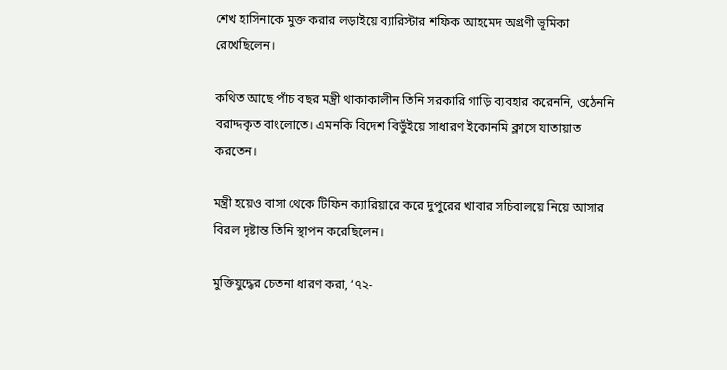শেখ হাসিনাকে মুক্ত করার লড়াইয়ে ব্যারিস্টার শফিক আহমেদ অগ্রণী ভূমিকা রেখেছিলেন।

কথিত আছে পাঁচ বছর মন্ত্রী থাকাকালীন তিনি সরকারি গাড়ি ব্যবহার করেননি, ওঠেননি বরাদ্দকৃত বাংলোতে। এমনকি বিদেশ বিভুঁইয়ে সাধারণ ইকোনমি ক্লাসে যাতায়াত করতেন।

মন্ত্রী হয়েও বাসা থেকে টিফিন ক্যারিয়ারে করে দুপুরের খাবার সচিবালয়ে নিয়ে আসার বিরল দৃষ্টান্ত তিনি স্থাপন করেছিলেন।

মুক্তিযুদ্ধের চেতনা ধারণ করা, ‘৭২-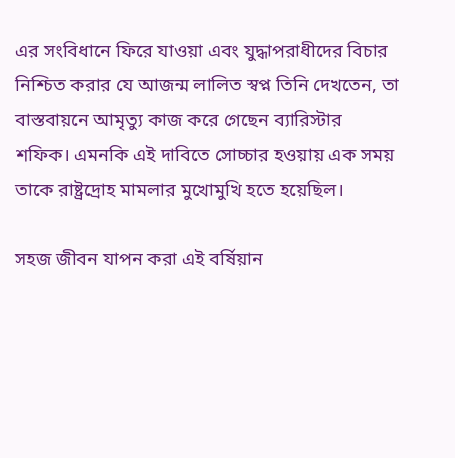এর সংবিধানে ফিরে যাওয়া এবং যুদ্ধাপরাধীদের বিচার নিশ্চিত করার যে আজন্ম লালিত স্বপ্ন তিনি দেখতেন, তা বাস্তবায়নে আমৃত্যু কাজ করে গেছেন ব্যারিস্টার শফিক। এমনকি এই দাবিতে সোচ্চার হওয়ায় এক সময় তাকে রাষ্ট্রদ্রোহ মামলার মুখোমুখি হতে হয়েছিল।

সহজ জীবন যাপন করা এই বর্ষিয়ান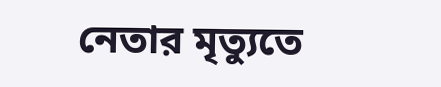নেতার মৃত্যুতে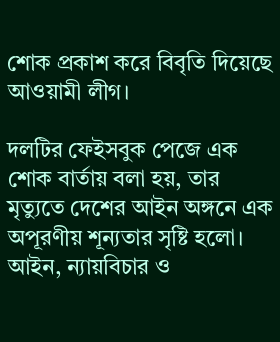শোক প্রকাশ করে বিবৃতি দিয়েছে আওয়ামী লীগ।

দলটির ফেইসবুক পেজে এক শোক বার্তায় বলা হয়, তার মৃত্যুতে দেশের আইন অঙ্গনে এক অপূরণীয় শূন্যতার সৃষ্টি হলো। আইন, ন্যায়বিচার ও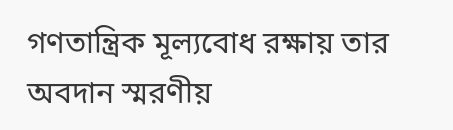গণতান্ত্রিক মূল্যবোধ রক্ষায় তার অবদান স্মরণীয়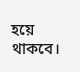হয়ে থাকবে।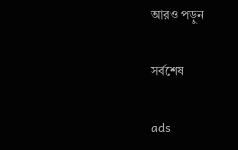আরও পড়ুন

সর্বশেষ

ads